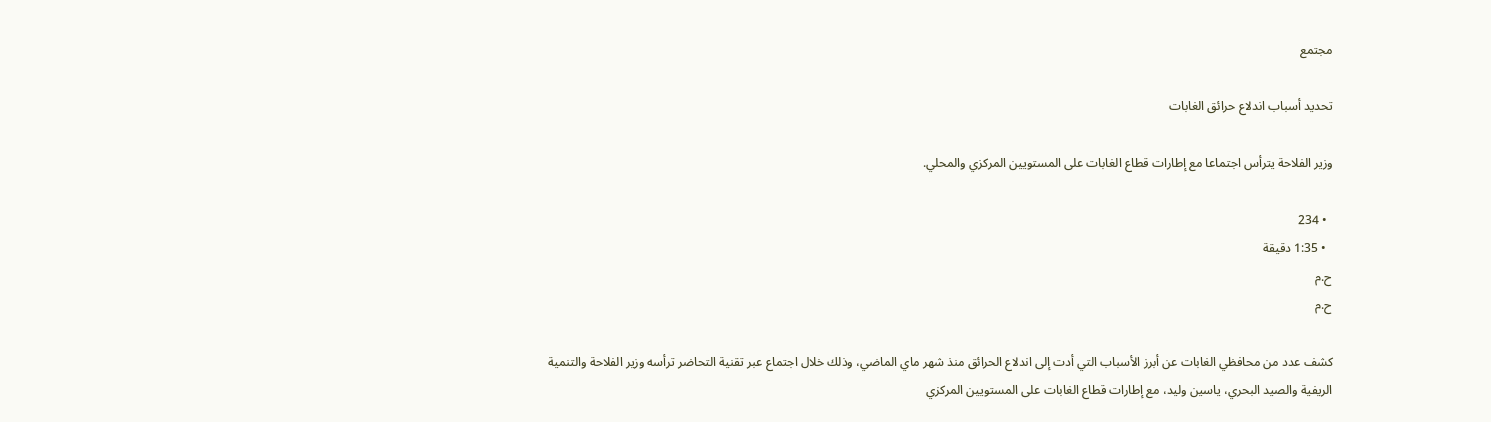مجتمع

تحديد أسباب اندلاع حرائق الغابات

وزير الفلاحة يترأس اجتماعا مع إطارات قطاع الغابات على المستويين المركزي والمحلي.

  • 234
  • 1:35 دقيقة
ح.م
ح.م

كشف عدد من محافظي الغابات عن أبرز الأسباب التي أدت إلى اندلاع الحرائق منذ شهر ماي الماضي، وذلك خلال اجتماع عبر تقنية التحاضر ترأسه وزير الفلاحة والتنمية الريفية والصيد البحري، ياسين وليد، مع إطارات قطاع الغابات على المستويين المركزي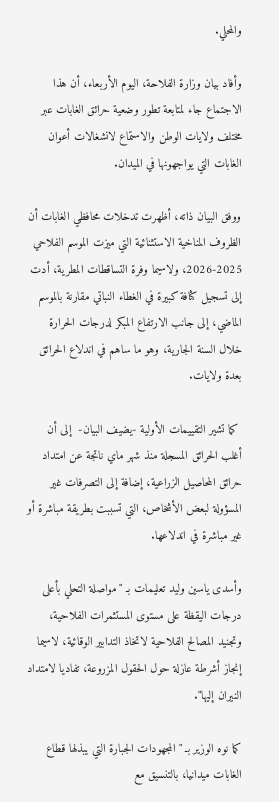والمحلي.

وأفاد بيان وزارة الفلاحة، اليوم الأربعاء، أن هذا الاجتماع جاء لمتابعة تطور وضعية حرائق الغابات عبر مختلف ولايات الوطن والاستماع لانشغالات أعوان الغابات التي يواجهونها في الميدان.

ووفق البيان ذاته، أظهرت تدخلات محافظي الغابات أن الظروف المناخية الاستثنائية التي ميزت الموسم الفلاحي 2025-2026، ولاسيما وفرة التساقطات المطرية، أدت إلى تسجيل كثافة كبيرة في الغطاء النباتي مقارنة بالموسم الماضي، إلى جانب الارتفاع المبكر لدرجات الحرارة خلال السنة الجارية، وهو ما ساهم في اندلاع الحرائق بعدة ولايات.

 كما تشير التقييمات الأولية -يضيف البيان-  إلى أن أغلب الحرائق المسجلة منذ شهر ماي ناتجة عن امتداد حرائق المحاصيل الزراعية، إضافة إلى التصرفات غير المسؤولة لبعض الأشخاص، التي تسببت بطريقة مباشرة أو غير مباشرة في اندلاعها.

وأسدى ياسين وليد تعليمات بـ "مواصلة التحلي بأعلى درجات اليقظة على مستوى المستثمرات الفلاحية، وتجنيد المصالح الفلاحية لاتخاذ التدابير الوقائية، لاسيما إنجاز أشرطة عازلة حول الحقول المزروعة، تفاديا لامتداد النيران إليها".

كما نوه الوزير بـ "المجهودات الجبارة التي يبذلها قطاع الغابات ميدانيا، بالتنسيق مع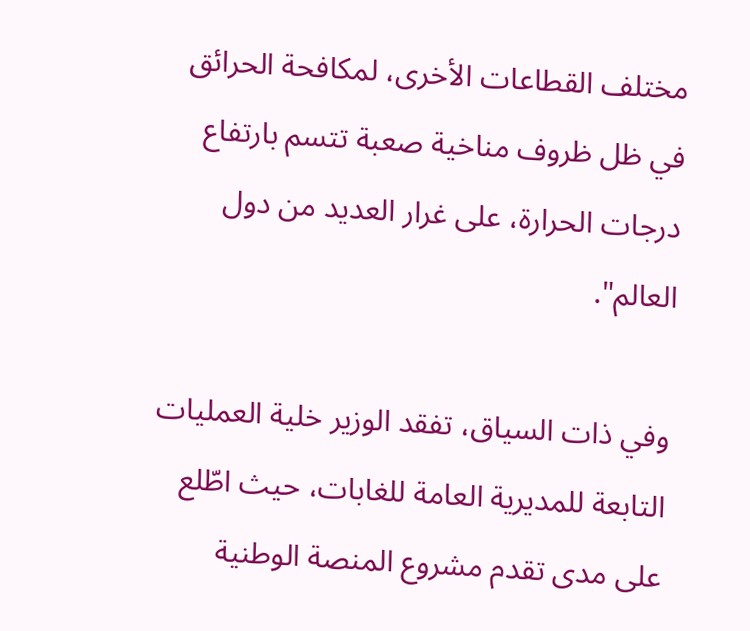مختلف القطاعات الأخرى، لمكافحة الحرائق في ظل ظروف مناخية صعبة تتسم بارتفاع درجات الحرارة، على غرار العديد من دول العالم".

وفي ذات السياق، تفقد الوزير خلية العمليات التابعة للمديرية العامة للغابات، حيث اطّلع على مدى تقدم مشروع المنصة الوطنية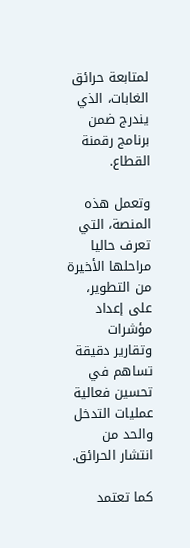لمتابعة حرائق الغابات، الذي يندرج ضمن برنامج رقمنة القطاع.

وتعمل هذه المنصة، التي تعرف حاليا مراحلها الأخيرة من التطوير، على إعداد مؤشرات وتقارير دقيقة تساهم في تحسين فعالية عمليات التدخل والحد من انتشار الحرائق.

كما تعتمد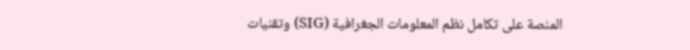المنصة على تكامل نظم المعلومات الجغرافية (SIG) وتقنيات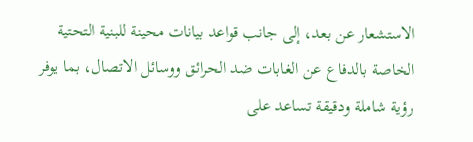الاستشعار عن بعد، إلى جانب قواعد بيانات محينة للبنية التحتية الخاصة بالدفاع عن الغابات ضد الحرائق ووسائل الاتصال، بما يوفر رؤية شاملة ودقيقة تساعد على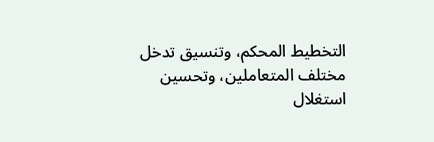التخطيط المحكم، وتنسيق تدخل مختلف المتعاملين، وتحسين استغلال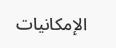الإمكانيات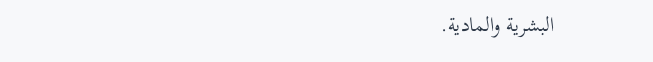البشرية والمادية.